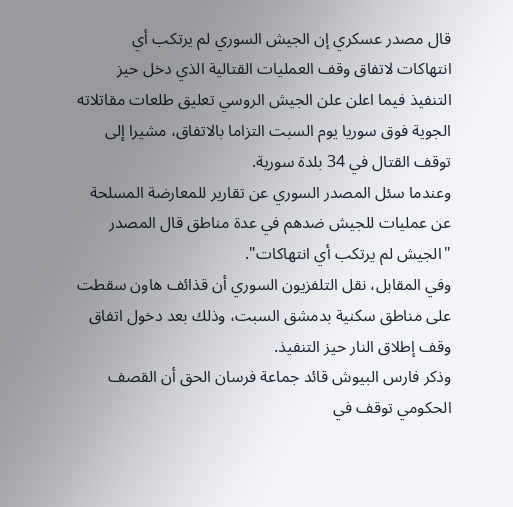قال مصدر عسكري إن الجيش السوري لم يرتكب أي انتهاكات لاتفاق وقف العمليات القتالية الذي دخل حيز التنفيذ فيما اعلن علن الجيش الروسي تعليق طلعات مقاتلاته الجوية فوق سوريا يوم السبت التزاما بالاتفاق، مشيرا إلى توقف القتال في 34 بلدة سورية.
وعندما سئل المصدر السوري عن تقارير للمعارضة المسلحة عن عمليات للجيش ضدهم في عدة مناطق قال المصدر "الجيش لم يرتكب أي انتهاكات".
وفي المقابل، نقل التلفزيون السوري أن قذائف هاون سقطت على مناطق سكنية بدمشق السبت، وذلك بعد دخول اتفاق وقف إطلاق النار حيز التنفيذ.
وذكر فارس البيوش قائد جماعة فرسان الحق أن القصف الحكومي توقف في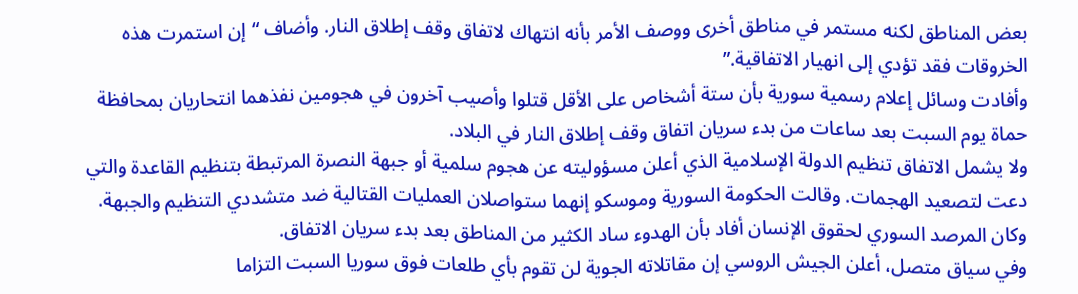بعض المناطق لكنه مستمر في مناطق أخرى ووصف الأمر بأنه انتهاك لاتفاق وقف إطلاق النار. وأضاف “إن استمرت هذه الخروقات فقد تؤدي إلى انهيار الاتفاقية.”
وأفادت وسائل إعلام رسمية سورية بأن ستة أشخاص على الأقل قتلوا وأصيب آخرون في هجومين نفذهما انتحاريان بمحافظة حماة يوم السبت بعد ساعات من بدء سريان اتفاق وقف إطلاق النار في البلاد.
ولا يشمل الاتفاق تنظيم الدولة الإسلامية الذي أعلن مسؤوليته عن هجوم سلمية أو جبهة النصرة المرتبطة بتنظيم القاعدة والتي دعت لتصعيد الهجمات. وقالت الحكومة السورية وموسكو إنهما ستواصلان العمليات القتالية ضد متشددي التنظيم والجبهة.
وكان المرصد السوري لحقوق الإنسان أفاد بأن الهدوء ساد الكثير من المناطق بعد بدء سريان الاتفاق.
وفي سياق متصل، أعلن الجيش الروسي إن مقاتلاته الجوية لن تقوم بأي طلعات فوق سوريا السبت التزاما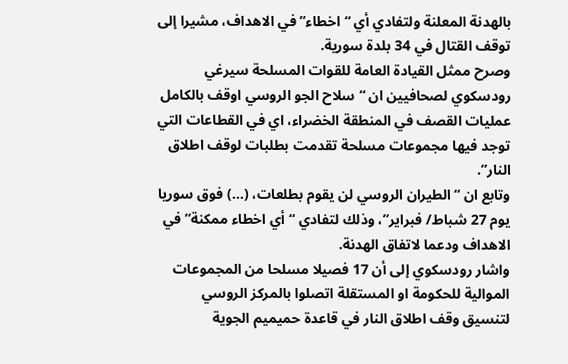بالهدنة المعلنة ولتفادي أي “اخطاء” في الاهداف، مشيرا إلى توقف القتال في 34 بلدة سورية.
وصرح ممثل القيادة العامة للقوات المسلحة سيرغي رودسكوي لصحافيين ان “سلاح الجو الروسي اوقف بالكامل عمليات القصف في المنطقة الخضراء، اي في القطاعات التي توجد فيها مجموعات مسلحة تقدمت بطلبات لوقف اطلاق النار”.
وتابع ان “الطيران الروسي لن يقوم بطلعات، (…) فوق سوريا يوم 27 شباط/ فبراير”، وذلك لتفادي “أي اخطاء ممكنة” في الاهداف ودعما لاتفاق الهدنة.
واشار رودسكوي إلى أن 17 فصيلا مسلحا من المجموعات الموالية للحكومة او المستقلة اتصلوا بالمركز الروسي لتنسيق وقف اطلاق النار في قاعدة حميميم الجوية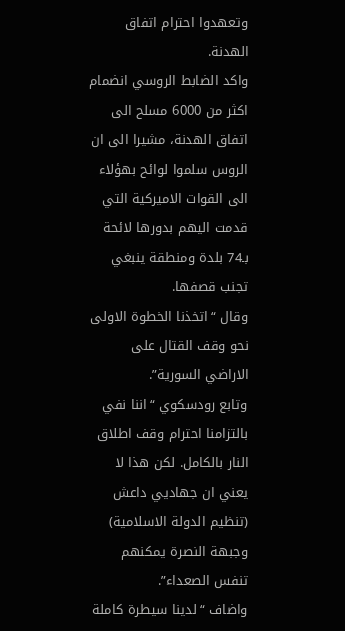وتعهدوا احترام اتفاق الهدنة.
واكد الضابط الروسي انضمام اكثر من 6000 مسلح الى اتفاق الهدنة، مشيرا الى ان الروس سلموا لوائح بهؤلاء الى القوات الاميركية التي قدمت اليهم بدورها لائحة بـ74 بلدة ومنطقة ينبغي تجنب قصفها.
وقال “اتخذنا الخطوة الاولى نحو وقف القتال على الاراضي السورية”.
وتابع رودسكوي “اننا نفي بالتزامنا احترام وقف اطلاق النار بالكامل. لكن هذا لا يعني ان جهاديي داعش (تنظيم الدولة الاسلامية) وجبهة النصرة يمكنهم تنفس الصعداء”.
واضاف “لدينا سيطرة كاملة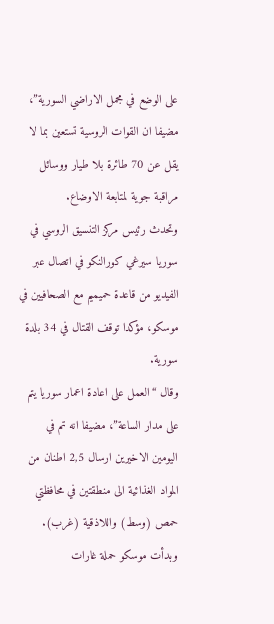على الوضع في مجمل الاراضي السورية”، مضيفا ان القوات الروسية تستعين بما لا يقل عن 70 طائرة بلا طيار ووسائل مراقبة جوية لمتابعة الاوضاع.
وتحدث رئيس مركز التنسيق الروسي في سوريا سيرغي كورالنكو في اتصال عبر الفيديو من قاعدة حميميم مع الصحافيين في موسكو، مؤكدا توقف القتال في 34 بلدة سورية.
وقال “العمل على اعادة اعمار سوريا يتم على مدار الساعة”، مضيفا انه تم في اليومين الاخيرين ارسال 2,5 اطنان من المواد الغذائية الى منطقتين في محافظتي حمص (وسط) واللاذقية (غرب).
وبدأت موسكو حملة غارات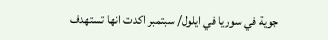جوية في سوريا في ايلول/ سبتمبر اكدت انها تستهدف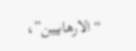“الارهابيين”،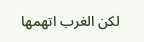لكن الغرب اتهمها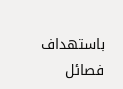باستهداف فصائل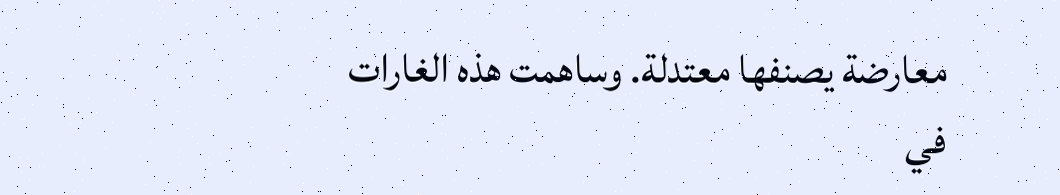معارضة يصنفها معتدلة. وساهمت هذه الغارات في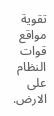تقوية مواقع قوات النظام على الارض.